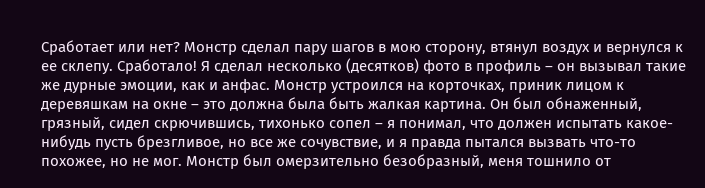Сработает или нет? Монстр сделал пару шагов в мою сторону, втянул воздух и вернулся к ее склепу. Сработало! Я сделал несколько (десятков) фото в профиль – он вызывал такие же дурные эмоции, как и анфас. Монстр устроился на корточках, приник лицом к деревяшкам на окне – это должна была быть жалкая картина. Он был обнаженный, грязный, сидел скрючившись, тихонько сопел – я понимал, что должен испытать какое-нибудь пусть брезгливое, но все же сочувствие, и я правда пытался вызвать что-то похожее, но не мог. Монстр был омерзительно безобразный, меня тошнило от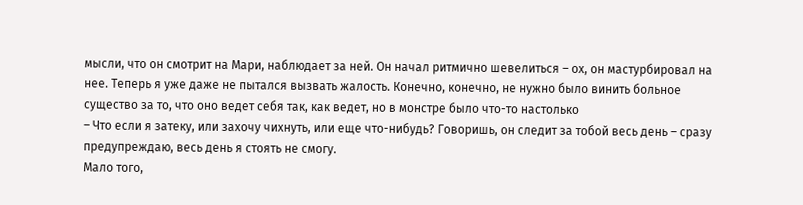мысли, что он смотрит на Мари, наблюдает за ней. Он начал ритмично шевелиться – ох, он мастурбировал на нее. Теперь я уже даже не пытался вызвать жалость. Конечно, конечно, не нужно было винить больное существо за то, что оно ведет себя так, как ведет, но в монстре было что-то настолько
– Что если я затеку, или захочу чихнуть, или еще что-нибудь? Говоришь, он следит за тобой весь день – сразу предупреждаю, весь день я стоять не смогу.
Мало того,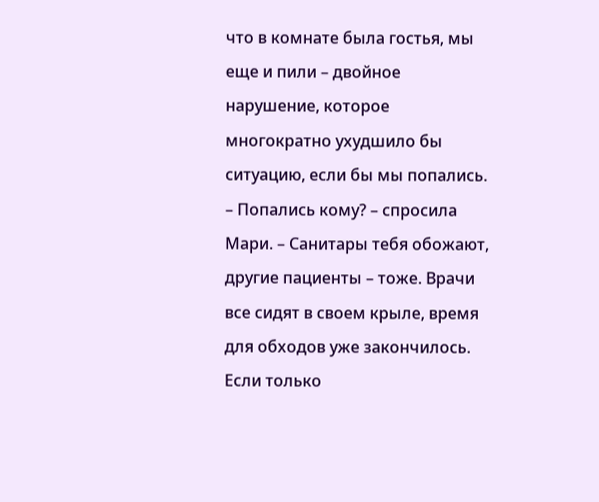что в комнате была гостья, мы еще и пили – двойное нарушение, которое многократно ухудшило бы ситуацию, если бы мы попались.
– Попались кому? – спросила Мари. – Санитары тебя обожают, другие пациенты – тоже. Врачи все сидят в своем крыле, время для обходов уже закончилось. Если только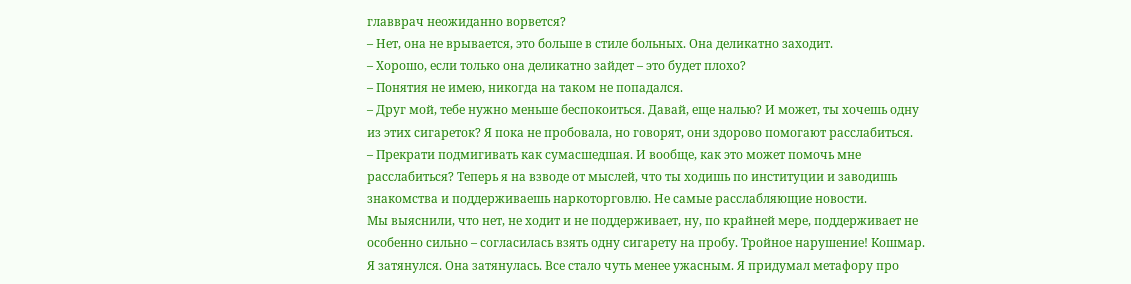главврач неожиданно ворвется?
– Нет, она не врывается, это больше в стиле больных. Она деликатно заходит.
– Хорошо, если только она деликатно зайдет – это будет плохо?
– Понятия не имею, никогда на таком не попадался.
– Друг мой, тебе нужно меньше беспокоиться. Давай, еще налью? И может, ты хочешь одну из этих сигареток? Я пока не пробовала, но говорят, они здорово помогают расслабиться.
– Прекрати подмигивать как сумасшедшая. И вообще, как это может помочь мне расслабиться? Теперь я на взводе от мыслей, что ты ходишь по институции и заводишь знакомства и поддерживаешь наркоторговлю. Не самые расслабляющие новости.
Мы выяснили, что нет, не ходит и не поддерживает, ну, по крайней мере, поддерживает не особенно сильно – согласилась взять одну сигарету на пробу. Тройное нарушение! Кошмар. Я затянулся. Она затянулась. Все стало чуть менее ужасным. Я придумал метафору про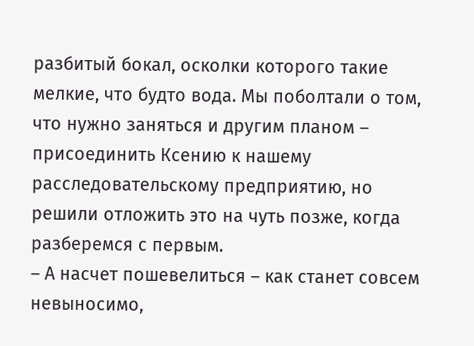разбитый бокал, осколки которого такие мелкие, что будто вода. Мы поболтали о том, что нужно заняться и другим планом – присоединить Ксению к нашему расследовательскому предприятию, но решили отложить это на чуть позже, когда разберемся с первым.
– А насчет пошевелиться – как станет совсем невыносимо,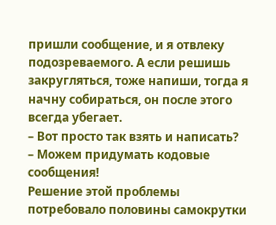пришли сообщение, и я отвлеку подозреваемого. А если решишь закругляться, тоже напиши, тогда я начну собираться, он после этого всегда убегает.
– Вот просто так взять и написать?
– Можем придумать кодовые сообщения!
Решение этой проблемы потребовало половины самокрутки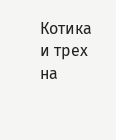Котика и трех на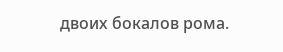двоих бокалов рома.